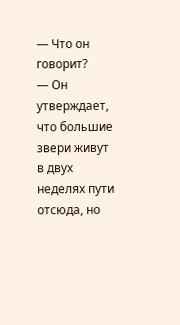— Что он говорит?
— Он утверждает, что большие звери живут в двух неделях пути отсюда, но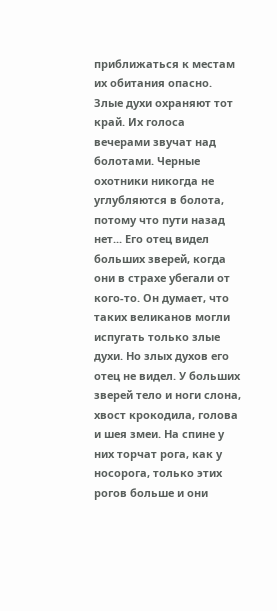приближаться к местам их обитания опасно. Злые духи охраняют тот край. Их голоса вечерами звучат над болотами. Черные охотники никогда не углубляются в болота, потому что пути назад нет... Его отец видел больших зверей, когда они в страхе убегали от кого-то. Он думает, что таких великанов могли испугать только злые духи. Но злых духов его отец не видел. У больших зверей тело и ноги слона, хвост крокодила, голова и шея змеи. На спине у них торчат рога, как у носорога, только этих рогов больше и они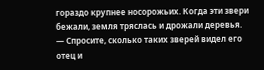гораздо крупнее носорожьих. Когда эти звери бежали, земля тряслась и дрожали деревья.
— Спросите, сколько таких зверей видел его отец и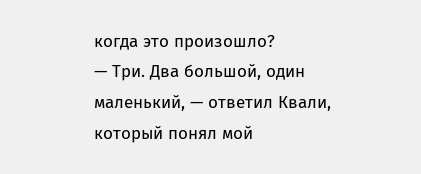когда это произошло?
— Три. Два большой, один маленький, — ответил Квали, который понял мой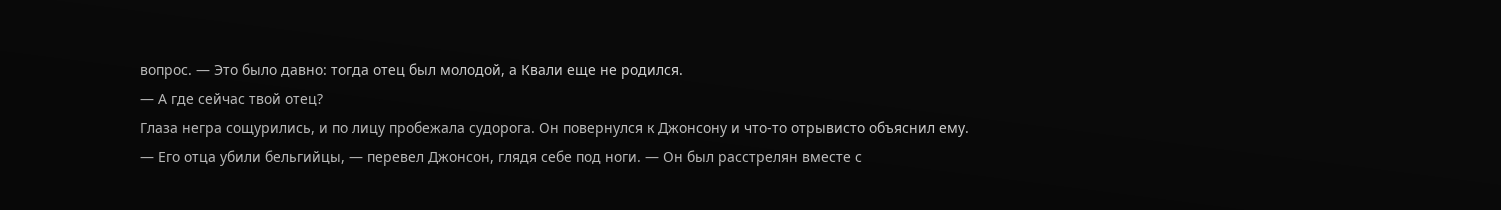вопрос. — Это было давно: тогда отец был молодой, а Квали еще не родился.
— А где сейчас твой отец?
Глаза негра сощурились, и по лицу пробежала судорога. Он повернулся к Джонсону и что-то отрывисто объяснил ему.
— Его отца убили бельгийцы, — перевел Джонсон, глядя себе под ноги. — Он был расстрелян вместе с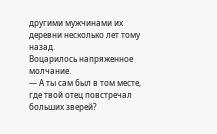другими мужчинами их деревни несколько лет тому назад.
Воцарилось напряженное молчание.
— А ты сам был в том месте, где твой отец повстречал больших зверей?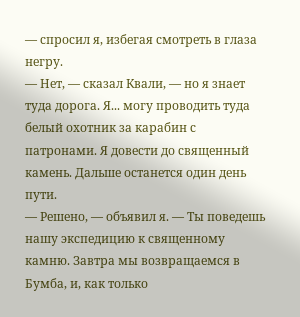— спросил я, избегая смотреть в глаза негру.
— Нет, — сказал Квали, — но я знает туда дорога. Я... могу проводить туда белый охотник за карабин с патронами. Я довести до священный камень. Дальше останется один день пути.
— Решено, — объявил я. — Ты поведешь нашу экспедицию к священному камню. Завтра мы возвращаемся в Бумба, и, как только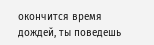окончится время дождей, ты поведешь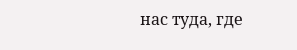нас туда, где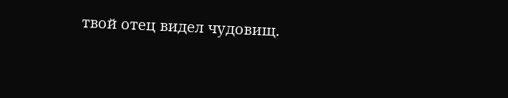твой отец видел чудовищ.